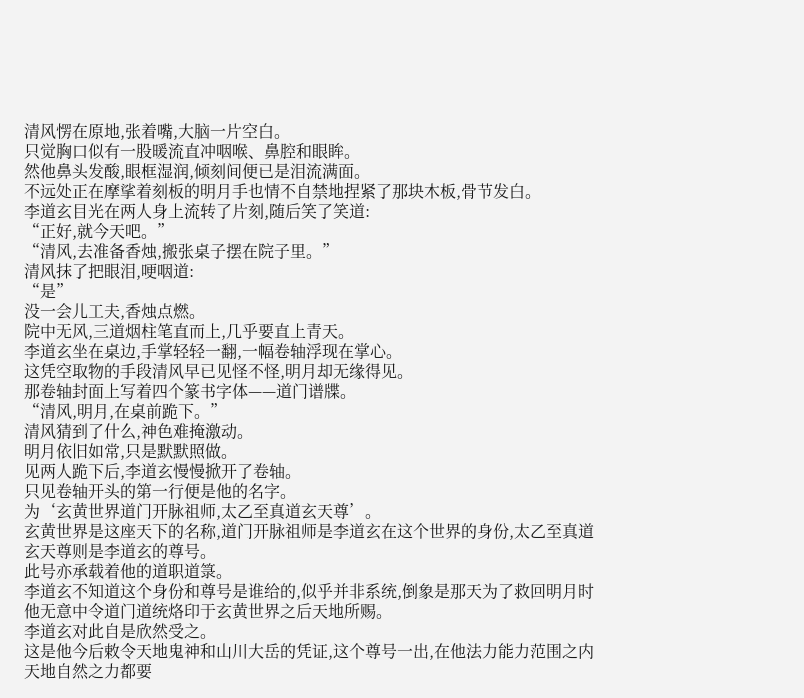清风愣在原地,张着嘴,大脑一片空白。
只觉胸口似有一股暖流直冲咽喉、鼻腔和眼眸。
然他鼻头发酸,眼框湿润,倾刻间便已是泪流满面。
不远处正在摩挲着刻板的明月手也情不自禁地捏紧了那块木板,骨节发白。
李道玄目光在两人身上流转了片刻,随后笑了笑道:
“正好,就今天吧。”
“清风,去准备香烛,搬张桌子摆在院子里。”
清风抹了把眼泪,哽咽道:
“是”
没一会儿工夫,香烛点燃。
院中无风,三道烟柱笔直而上,几乎要直上青天。
李道玄坐在桌边,手掌轻轻一翻,一幅卷轴浮现在掌心。
这凭空取物的手段清风早已见怪不怪,明月却无缘得见。
那卷轴封面上写着四个篆书字体——道门谱牒。
“清风,明月,在桌前跪下。”
清风猜到了什么,神色难掩激动。
明月依旧如常,只是默默照做。
见两人跪下后,李道玄慢慢掀开了卷轴。
只见卷轴开头的第一行便是他的名字。
为‘玄黄世界道门开脉祖师,太乙至真道玄天尊’。
玄黄世界是这座天下的名称,道门开脉祖师是李道玄在这个世界的身份,太乙至真道玄天尊则是李道玄的尊号。
此号亦承载着他的道职道箓。
李道玄不知道这个身份和尊号是谁给的,似乎并非系统,倒象是那天为了救回明月时他无意中令道门道统烙印于玄黄世界之后天地所赐。
李道玄对此自是欣然受之。
这是他今后敕令天地鬼神和山川大岳的凭证,这个尊号一出,在他法力能力范围之内天地自然之力都要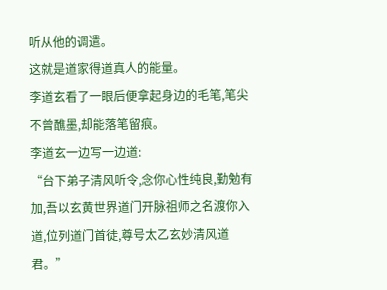听从他的调遣。
这就是道家得道真人的能量。
李道玄看了一眼后便拿起身边的毛笔,笔尖不曾醮墨,却能落笔留痕。
李道玄一边写一边道:
“台下弟子清风听令,念你心性纯良,勤勉有加,吾以玄黄世界道门开脉祖师之名渡你入道,位列道门首徒,尊号太乙玄妙清风道君。”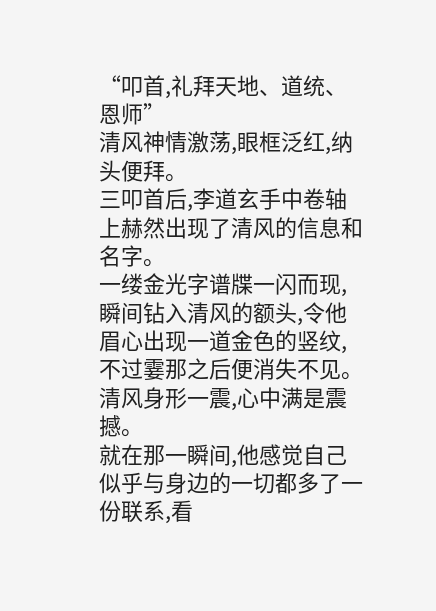“叩首,礼拜天地、道统、恩师”
清风神情激荡,眼框泛红,纳头便拜。
三叩首后,李道玄手中卷轴上赫然出现了清风的信息和名字。
一缕金光字谱牒一闪而现,瞬间钻入清风的额头,令他眉心出现一道金色的竖纹,不过霎那之后便消失不见。
清风身形一震,心中满是震撼。
就在那一瞬间,他感觉自己似乎与身边的一切都多了一份联系,看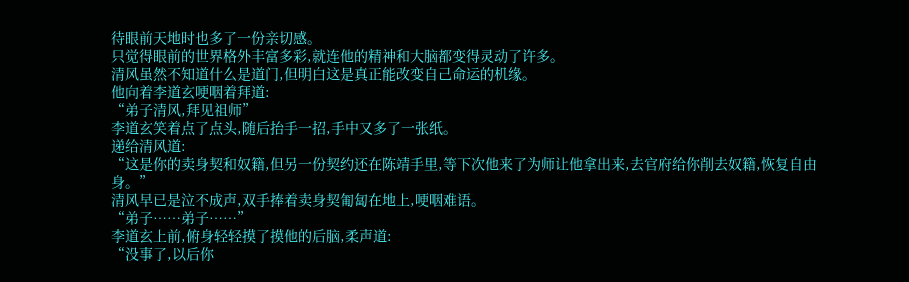待眼前天地时也多了一份亲切感。
只觉得眼前的世界格外丰富多彩,就连他的精神和大脑都变得灵动了许多。
清风虽然不知道什么是道门,但明白这是真正能改变自己命运的机缘。
他向着李道玄哽咽着拜道:
“弟子清风,拜见祖师”
李道玄笑着点了点头,随后抬手一招,手中又多了一张纸。
递给清风道:
“这是你的卖身契和奴籍,但另一份契约还在陈靖手里,等下次他来了为师让他拿出来,去官府给你削去奴籍,恢复自由身。”
清风早已是泣不成声,双手捧着卖身契匍匐在地上,哽咽难语。
“弟子……弟子……”
李道玄上前,俯身轻轻摸了摸他的后脑,柔声道:
“没事了,以后你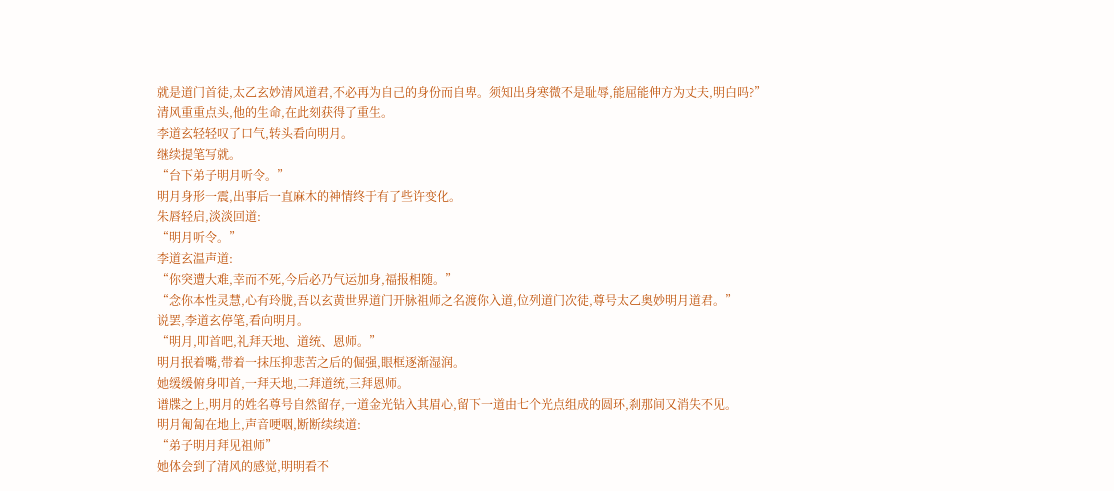就是道门首徒,太乙玄妙清风道君,不必再为自己的身份而自卑。须知出身寒微不是耻辱,能屈能伸方为丈夫,明白吗?”
清风重重点头,他的生命,在此刻获得了重生。
李道玄轻轻叹了口气,转头看向明月。
继续提笔写就。
“台下弟子明月听令。”
明月身形一震,出事后一直麻木的神情终于有了些许变化。
朱唇轻启,淡淡回道:
“明月听令。”
李道玄温声道:
“你突遭大难,幸而不死,今后必乃气运加身,福报相随。”
“念你本性灵慧,心有玲胧,吾以玄黄世界道门开脉祖师之名渡你入道,位列道门次徒,尊号太乙奥妙明月道君。”
说罢,李道玄停笔,看向明月。
“明月,叩首吧,礼拜天地、道统、恩师。”
明月抿着嘴,带着一抹压抑悲苦之后的倔强,眼框逐渐湿润。
她缓缓俯身叩首,一拜天地,二拜道统,三拜恩师。
谱牒之上,明月的姓名尊号自然留存,一道金光钻入其眉心,留下一道由七个光点组成的圆环,刹那间又消失不见。
明月匍匐在地上,声音哽咽,断断续续道:
“弟子明月拜见祖师”
她体会到了清风的感觉,明明看不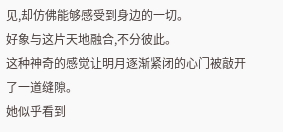见,却仿佛能够感受到身边的一切。
好象与这片天地融合,不分彼此。
这种神奇的感觉让明月逐渐紧闭的心门被敲开了一道缝隙。
她似乎看到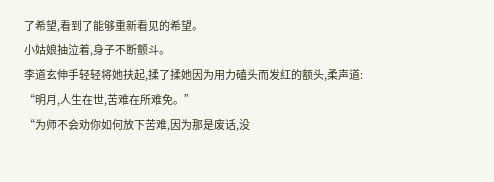了希望,看到了能够重新看见的希望。
小姑娘抽泣着,身子不断颤斗。
李道玄伸手轻轻将她扶起,揉了揉她因为用力磕头而发红的额头,柔声道:
“明月,人生在世,苦难在所难免。”
“为师不会劝你如何放下苦难,因为那是废话,没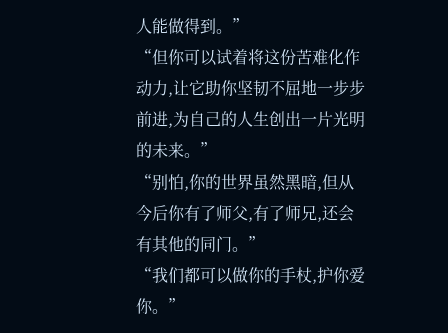人能做得到。”
“但你可以试着将这份苦难化作动力,让它助你坚韧不屈地一步步前进,为自己的人生创出一片光明的未来。”
“别怕,你的世界虽然黑暗,但从今后你有了师父,有了师兄,还会有其他的同门。”
“我们都可以做你的手杖,护你爱你。”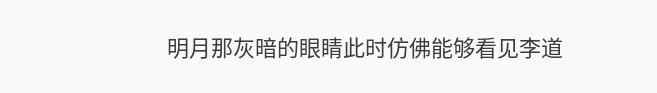明月那灰暗的眼睛此时仿佛能够看见李道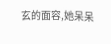玄的面容,她呆呆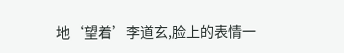地‘望着’李道玄,脸上的表情一